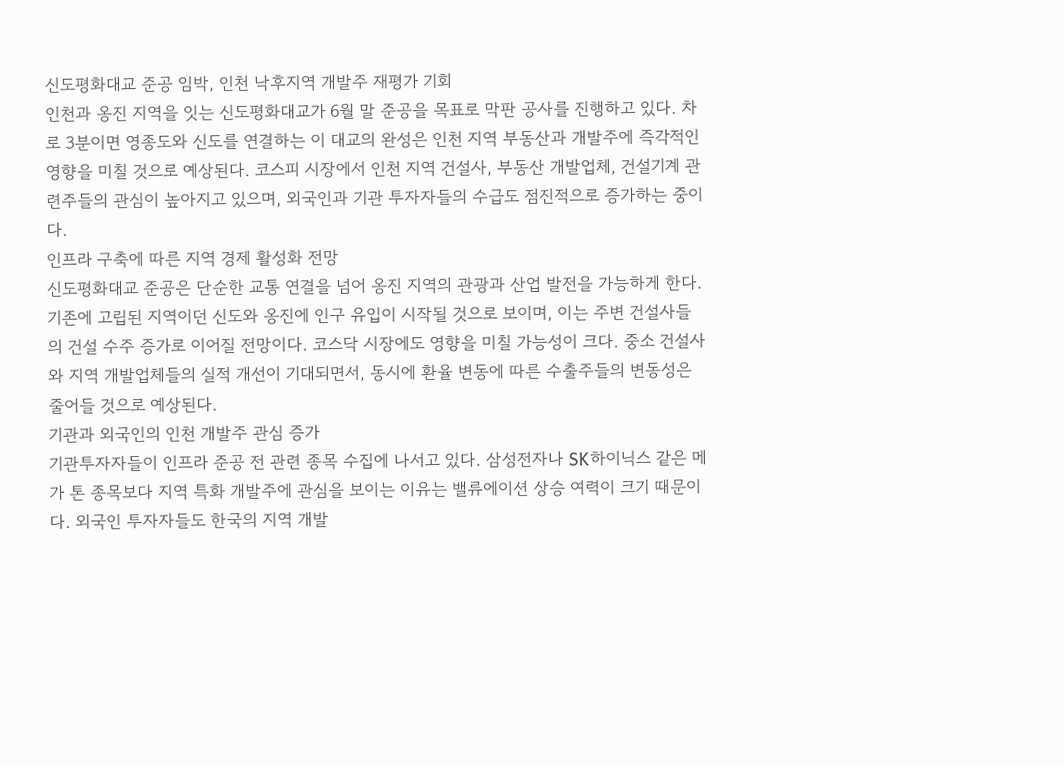신도평화대교 준공 임박, 인천 낙후지역 개발주 재평가 기회
인천과 옹진 지역을 잇는 신도평화대교가 6월 말 준공을 목표로 막판 공사를 진행하고 있다. 차로 3분이면 영종도와 신도를 연결하는 이 대교의 완성은 인천 지역 부동산과 개발주에 즉각적인 영향을 미칠 것으로 예상된다. 코스피 시장에서 인천 지역 건설사, 부동산 개발업체, 건설기계 관련주들의 관심이 높아지고 있으며, 외국인과 기관 투자자들의 수급도 점진적으로 증가하는 중이다.
인프라 구축에 따른 지역 경제 활성화 전망
신도평화대교 준공은 단순한 교통 연결을 넘어 옹진 지역의 관광과 산업 발전을 가능하게 한다. 기존에 고립된 지역이던 신도와 옹진에 인구 유입이 시작될 것으로 보이며, 이는 주변 건설사들의 건설 수주 증가로 이어질 전망이다. 코스닥 시장에도 영향을 미칠 가능성이 크다. 중소 건설사와 지역 개발업체들의 실적 개선이 기대되면서, 동시에 환율 변동에 따른 수출주들의 변동성은 줄어들 것으로 예상된다.
기관과 외국인의 인천 개발주 관심 증가
기관투자자들이 인프라 준공 전 관련 종목 수집에 나서고 있다. 삼성전자나 SK하이닉스 같은 메가 톤 종목보다 지역 특화 개발주에 관심을 보이는 이유는 밸류에이션 상승 여력이 크기 때문이다. 외국인 투자자들도 한국의 지역 개발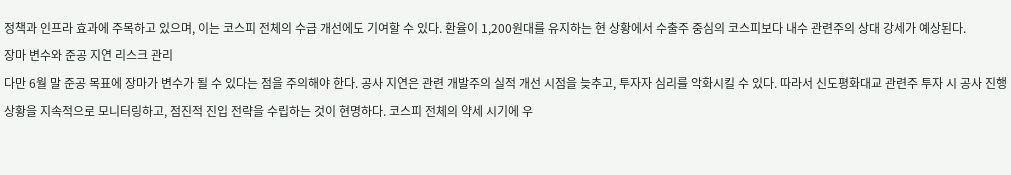정책과 인프라 효과에 주목하고 있으며, 이는 코스피 전체의 수급 개선에도 기여할 수 있다. 환율이 1,200원대를 유지하는 현 상황에서 수출주 중심의 코스피보다 내수 관련주의 상대 강세가 예상된다.
장마 변수와 준공 지연 리스크 관리
다만 6월 말 준공 목표에 장마가 변수가 될 수 있다는 점을 주의해야 한다. 공사 지연은 관련 개발주의 실적 개선 시점을 늦추고, 투자자 심리를 악화시킬 수 있다. 따라서 신도평화대교 관련주 투자 시 공사 진행 상황을 지속적으로 모니터링하고, 점진적 진입 전략을 수립하는 것이 현명하다. 코스피 전체의 약세 시기에 우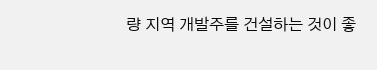량 지역 개발주를 건설하는 것이 좋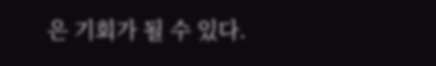은 기회가 될 수 있다.